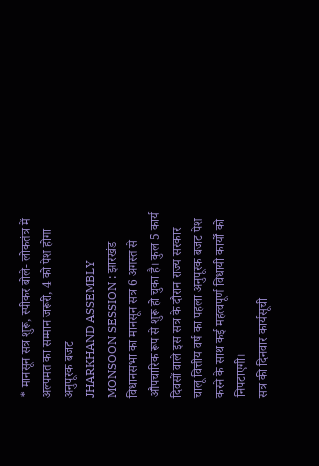* मानसून सत्र शुरू, स्पीकर बोले- लोकतंत्र में अल्पमत का सम्मान जरूरी, 4 को पेश होगा अनुपूरक बजट
JHARKHAND ASSEMBLY MONSOON SESSION : झारखंड विधानसभा का मानसून सत्र 6 अगस्त से औपचारिक रूप से शुरू हो चुका है। कुल 5 कार्य दिवसों वाले इस सत्र के दौरान राज्य सरकार चालू वित्तीय वर्ष का पहला अनुपूरक बजट पेश करने के साथ कई महत्वपूर्ण विधायी कार्यों को निपटाएगी।
सत्र की दिनवार कार्यसूची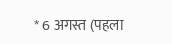* 6 अगस्त (पहला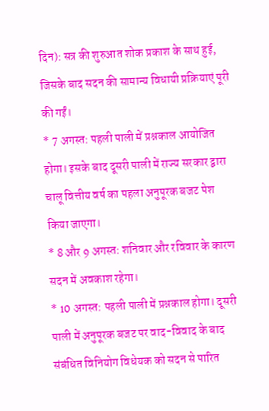दिन): सत्र की शुरुआत शोक प्रकाश के साथ हुई, जिसके बाद सदन की सामान्य विधायी प्रक्रियाएं पूरी की गईं।
* 7 अगस्त: पहली पाली में प्रश्नकाल आयोजित होगा। इसके बाद दूसरी पाली में राज्य सरकार द्वारा चालू वित्तीय वर्ष का पहला अनुपूरक बजट पेश किया जाएगा।
* 8 और 9 अगस्त: शनिवार और रविवार के कारण सदन में अवकाश रहेगा।
* 10 अगस्त: पहली पाली में प्रश्नकाल होगा। दूसरी पाली में अनुपूरक बजट पर वाद-विवाद के बाद संबंधित विनियोग विधेयक को सदन से पारित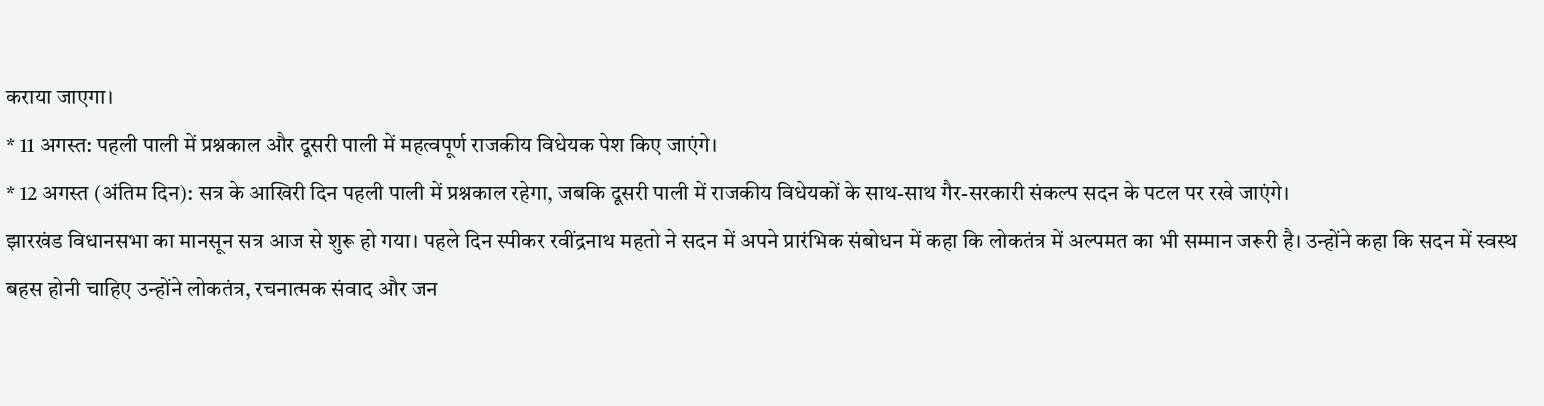कराया जाएगा।
* 11 अगस्त: पहली पाली में प्रश्नकाल और दूसरी पाली में महत्वपूर्ण राजकीय विधेयक पेश किए जाएंगे।
* 12 अगस्त (अंतिम दिन): सत्र के आखिरी दिन पहली पाली में प्रश्नकाल रहेगा, जबकि दूसरी पाली में राजकीय विधेयकों के साथ-साथ गैर-सरकारी संकल्प सदन के पटल पर रखे जाएंगे।
झारखंड विधानसभा का मानसून सत्र आज से शुरू हो गया। पहले दिन स्पीकर रवींद्रनाथ महतो ने सदन में अपने प्रारंभिक संबोधन में कहा कि लोकतंत्र में अल्पमत का भी सम्मान जरूरी है। उन्होंने कहा कि सदन में स्वस्थ बहस होनी चाहिए उन्होंने लोकतंत्र, रचनात्मक संवाद और जन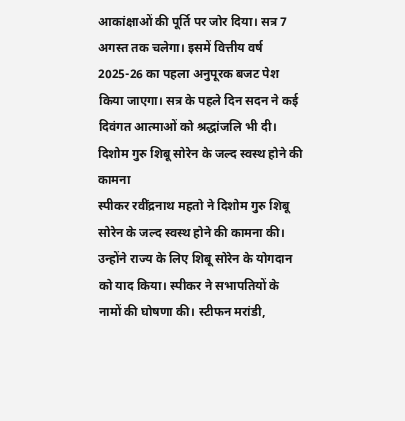आकांक्षाओं की पूर्ति पर जोर दिया। सत्र 7 अगस्त तक चलेगा। इसमें वित्तीय वर्ष 2025-26 का पहला अनुपूरक बजट पेश किया जाएगा। सत्र के पहले दिन सदन ने कई दिवंगत आत्माओं को श्रद्धांजलि भी दी।
दिशोम गुरु शिबू सोरेन के जल्द स्वस्थ होने की कामना
स्पीकर रवींद्रनाथ महतो ने दिशोम गुरु शिबू सोरेन के जल्द स्वस्थ होने की कामना की। उन्होंने राज्य के लिए शिबू सोरेन के योगदान को याद किया। स्पीकर ने सभापतियों के नामों की घोषणा की। स्टीफन मरांडी,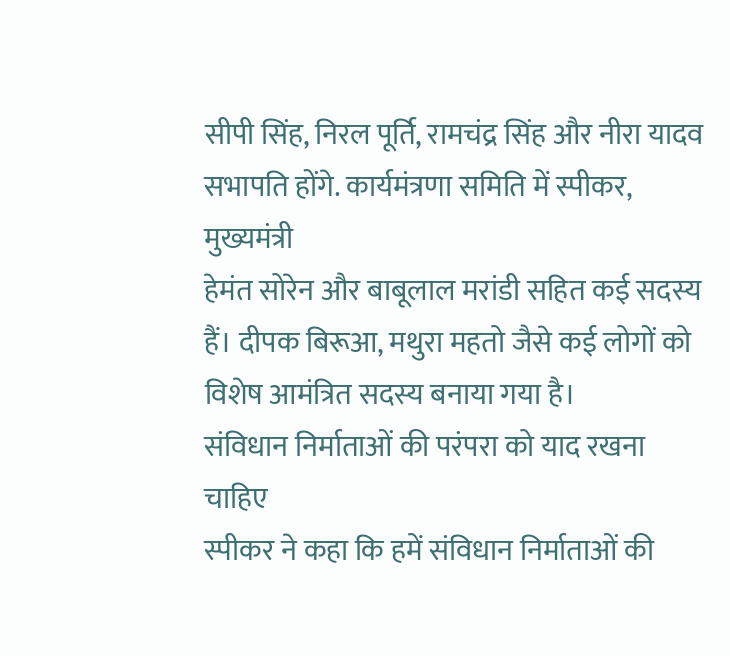सीपी सिंह, निरल पूर्ति, रामचंद्र सिंह और नीरा यादव सभापति होंगे. कार्यमंत्रणा समिति में स्पीकर, मुख्यमंत्री
हेमंत सोरेन और बाबूलाल मरांडी सहित कई सदस्य हैं। दीपक बिरूआ, मथुरा महतो जैसे कई लोगों को विशेष आमंत्रित सदस्य बनाया गया है।
संविधान निर्माताओं की परंपरा को याद रखना चाहिए
स्पीकर ने कहा कि हमें संविधान निर्माताओं की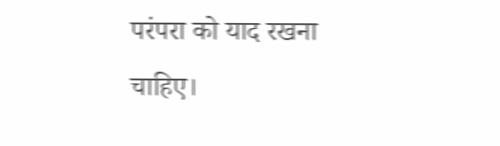परंपरा को याद रखना चाहिए।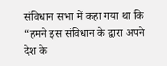संविधान सभा में कहा गया था कि “हमने इस संविधान के द्वारा अपने देश के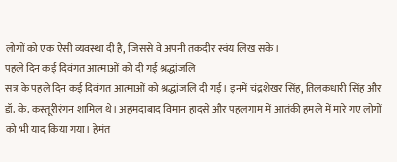लोगों को एक ऐसी व्यवस्था दी है, जिससे वे अपनी तकदीर स्वंय लिख सके।
पहले दिन कई दिवंगत आत्माओं को दी गई श्रद्धांजलि
सत्र के पहले दिन कई दिवंगत आत्माओं को श्रद्धांजलि दी गई। इनमें चंद्रशेखर सिंह, तिलकधारी सिंह और डॉ. के. कस्तूरीरंगन शामिल थे। अहमदाबाद विमान हादसे और पहलगाम में आतंकी हमले में मारे गए लोगों को भी याद किया गया। हेमंत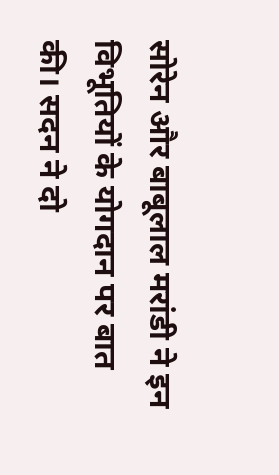सोरेन और बाबूलाल मरांडी ने इन विभूतियों के योगदान पर बात की। सदन ने दो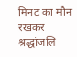मिनट का मौन रखकर श्रद्धांजलि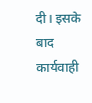दी। इसके बाद कार्यवाही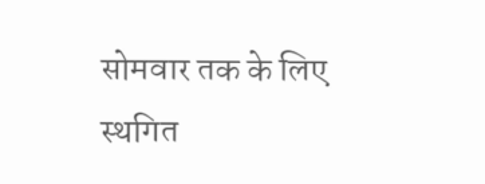सोमवार तक के लिए स्थगित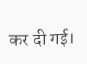कर दी गई।